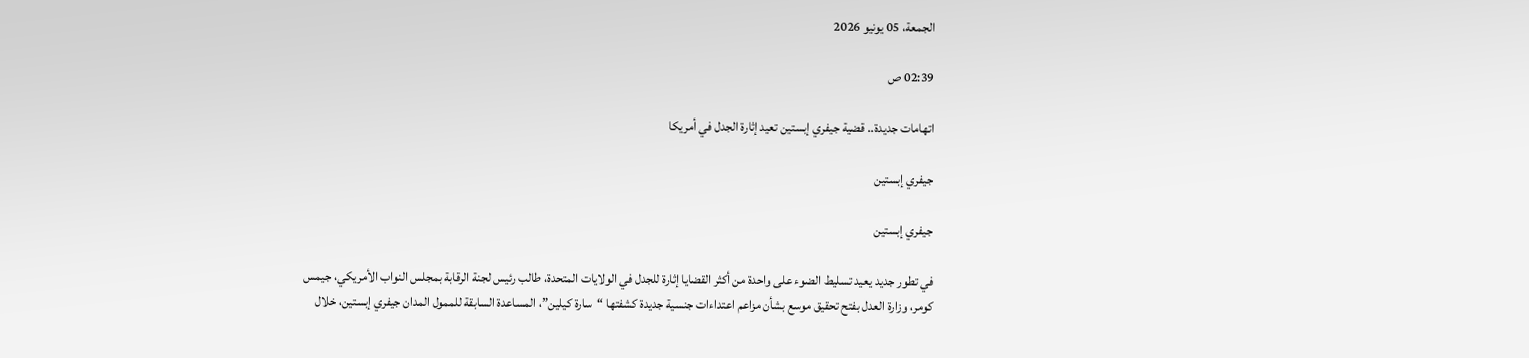الجمعة، 05 يونيو 2026

02:39 ص

اتهامات جديدة.. قضية جيفري إبستين تعيد إثارة الجدل في أمريكا

جيفري إبستين

جيفري إبستين

في تطور جديد يعيد تسليط الضوء على واحدة من أكثر القضايا إثارة للجدل في الولايات المتحدة، طالب رئيس لجنة الرقابة بمجلس النواب الأمريكي، جيمس كومر، وزارة العدل بفتح تحقيق موسع بشأن مزاعم اعتداءات جنسية جديدة كشفتها “سارة كيلين”، المساعدة السابقة للممول المدان جيفري إبستين، خلال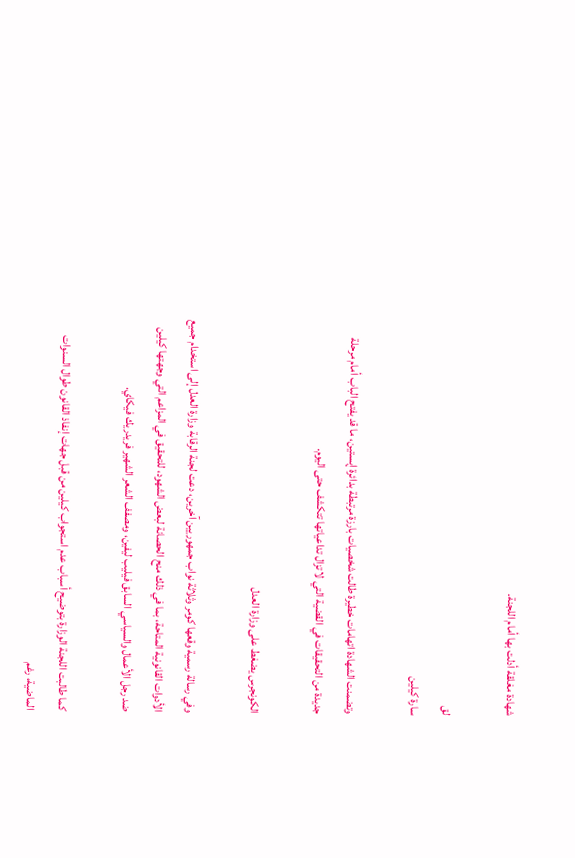شهادة مغلقة أدلت بها أمام اللجنة.

لق
سارة كيلين

وتضمنت الشهادة اتهامات خطيرة طالت شخصيات بارزة مرتبطة بدائرة إبستين، ما قد يفتح الباب أمام مرحلة جديدة من التحقيقات في القضية التي لا تزال تداعياتها تتكشف حتى اليوم.

الكونجرس يضغط على وزارة العدل

وفي رسالة رسمية وقعها كومر وثلاثة نواب جمهوريين آخرين، دعت لجنة الرقابة وزارة العدل إلى استخدام جميع الأدوات القانونية المتاحة، بما في ذلك منح الحصانة لبعض الشهود، للتحقيق في المزاعم التي وجهتها كيلين ضد رجل الأعمال والسياسي السابق فيليب ليفين، ومصفف الشعر الشهير فريدريك فيكاي.

كما طالبت اللجنة الوزارة بتوضيح أسباب عدم استجواب كيلين من قبل جهات إنفاذ القانون طوال السنوات الماضية، رغم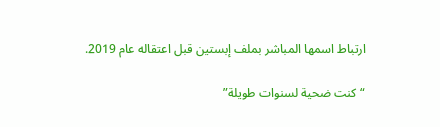ارتباط اسمها المباشر بملف إبستين قبل اعتقاله عام 2019.

“كنت ضحية لسنوات طويلة”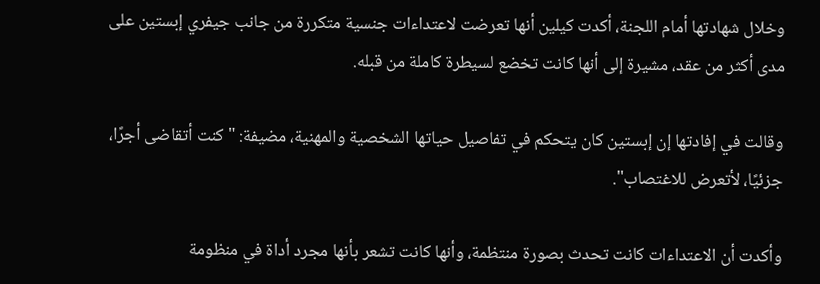وخلال شهادتها أمام اللجنة، أكدت كيلين أنها تعرضت لاعتداءات جنسية متكررة من جانب جيفري إبستين على مدى أكثر من عقد، مشيرة إلى أنها كانت تخضع لسيطرة كاملة من قبله.

وقالت في إفادتها إن إبستين كان يتحكم في تفاصيل حياتها الشخصية والمهنية، مضيفة: "كنت أتقاضى أجرًا، جزئيًا، لأتعرض للاغتصاب".

وأكدت أن الاعتداءات كانت تحدث بصورة منتظمة، وأنها كانت تشعر بأنها مجرد أداة في منظومة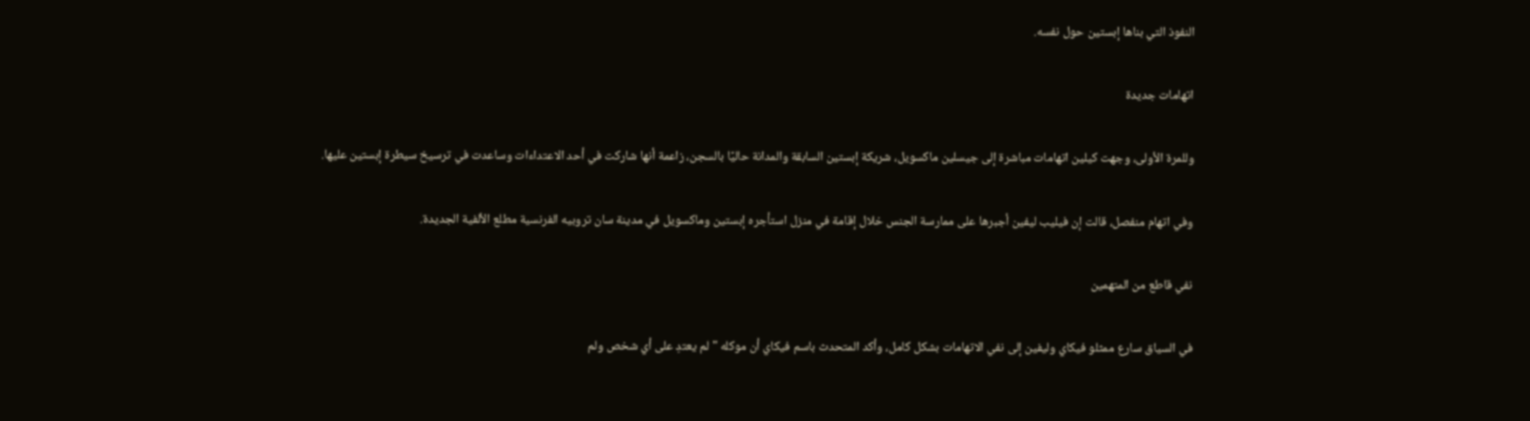النفوذ التي بناها إبستين حول نفسه.

اتهامات جديدة

وللمرة الأولى، وجهت كيلين اتهامات مباشرة إلى جيسلين ماكسويل، شريكة إبستين السابقة والمدانة حاليًا بالسجن، زاعمة أنها شاركت في أحد الاعتداءات وساعدت في ترسيخ سيطرة إبستين عليها.

وفي اتهام منفصل، قالت إن فيليب ليفين أجبرها على ممارسة الجنس خلال إقامة في منزل استأجره إبستين وماكسويل في مدينة سان تروبيه الفرنسية مطلع الألفية الجديدة.

نفي قاطع من المتهمين

في السياق سارع ممثلو فيكاي وليفين إلى نفي الاتهامات بشكل كامل، وأكد المتحدث باسم فيكاي أن موكله "لم يعتدِ على أي شخص ولم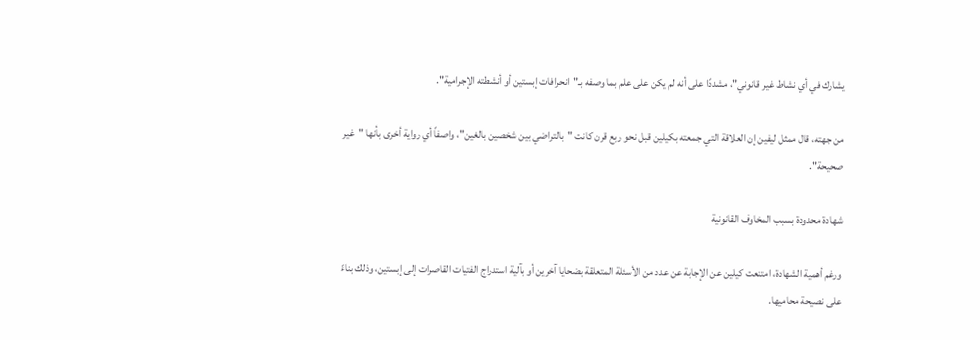يشارك في أي نشاط غير قانوني"، مشددًا على أنه لم يكن على علم بما وصفه بـ"انحرافات إبستين أو أنشطته الإجرامية".

من جهته، قال ممثل ليفين إن العلاقة التي جمعته بكيلين قبل نحو ربع قرن كانت "بالتراضي بين شخصين بالغين"، واصفاً أي رواية أخرى بأنها "غير صحيحة".

شهادة محدودة بسبب المخاوف القانونية

ورغم أهمية الشهادة، امتنعت كيلين عن الإجابة عن عدد من الأسئلة المتعلقة بضحايا آخرين أو بآلية استدراج الفتيات القاصرات إلى إبستين، وذلك بناءً على نصيحة محاميها.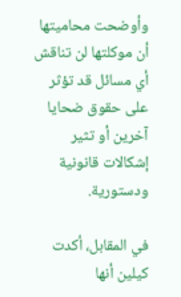وأوضحت محاميتها أن موكلتها لن تناقش أي مسائل قد تؤثر على حقوق ضحايا آخرين أو تثير إشكالات قانونية ودستورية.

في المقابل، أكدت كيلين أنها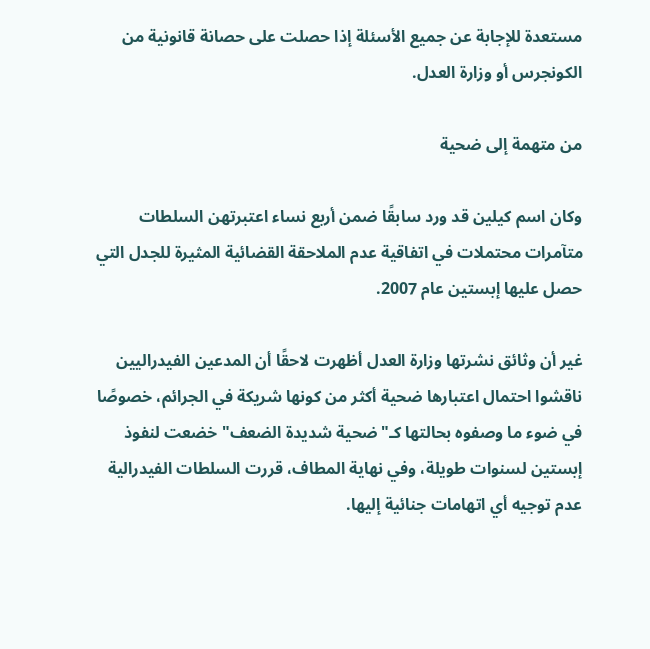مستعدة للإجابة عن جميع الأسئلة إذا حصلت على حصانة قانونية من الكونجرس أو وزارة العدل.

من متهمة إلى ضحية

وكان اسم كيلين قد ورد سابقًا ضمن أربع نساء اعتبرتهن السلطات متآمرات محتملات في اتفاقية عدم الملاحقة القضائية المثيرة للجدل التي حصل عليها إبستين عام 2007.

غير أن وثائق نشرتها وزارة العدل أظهرت لاحقًا أن المدعين الفيدراليين ناقشوا احتمال اعتبارها ضحية أكثر من كونها شريكة في الجرائم، خصوصًا في ضوء ما وصفوه بحالتها كـ"ضحية شديدة الضعف" خضعت لنفوذ إبستين لسنوات طويلة، وفي نهاية المطاف، قررت السلطات الفيدرالية عدم توجيه أي اتهامات جنائية إليها.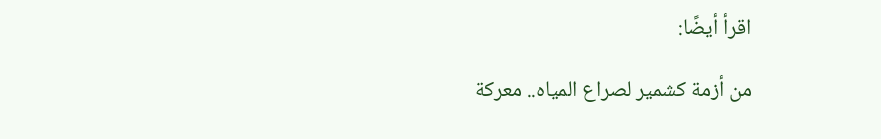اقرأ أيضًا:

من أزمة كشمير لصراع المياه.. معركة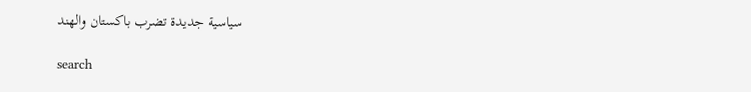سياسية جديدة تضرب باكستان والهند

search